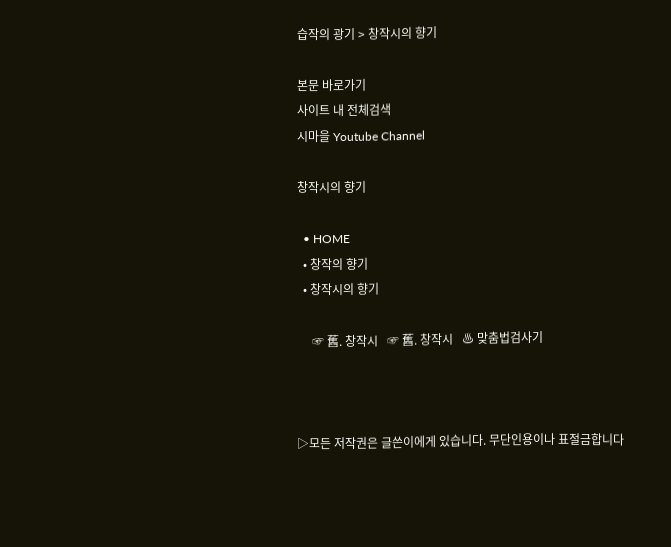습작의 광기 > 창작시의 향기

본문 바로가기
사이트 내 전체검색
시마을 Youtube Channel

창작시의 향기

  • HOME
  • 창작의 향기
  • 창작시의 향기

     ☞ 舊. 창작시   ☞ 舊. 창작시   ♨ 맞춤법검사기



▷모든 저작권은 글쓴이에게 있습니다. 무단인용이나 표절금합니다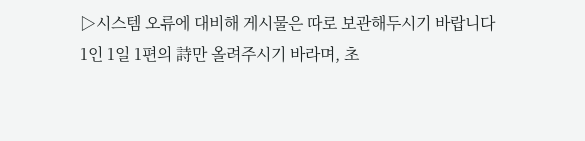▷시스템 오류에 대비해 게시물은 따로 보관해두시기 바랍니다
1인 1일 1편의 詩만 올려주시기 바라며, 초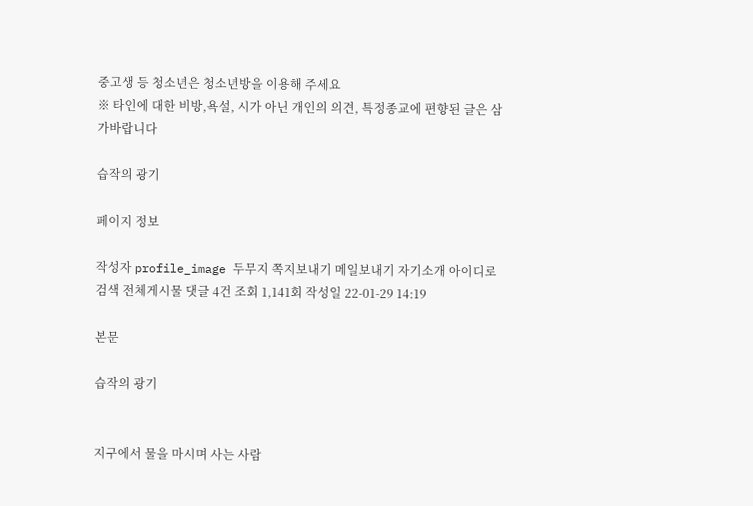중고생 등 청소년은 청소년방을 이용해 주세요
※ 타인에 대한 비방,욕설, 시가 아닌 개인의 의견, 특정종교에 편향된 글은 삼가바랍니다

습작의 광기

페이지 정보

작성자 profile_image 두무지 쪽지보내기 메일보내기 자기소개 아이디로 검색 전체게시물 댓글 4건 조회 1,141회 작성일 22-01-29 14:19

본문

습작의 광기


지구에서 물을 마시며 사는 사람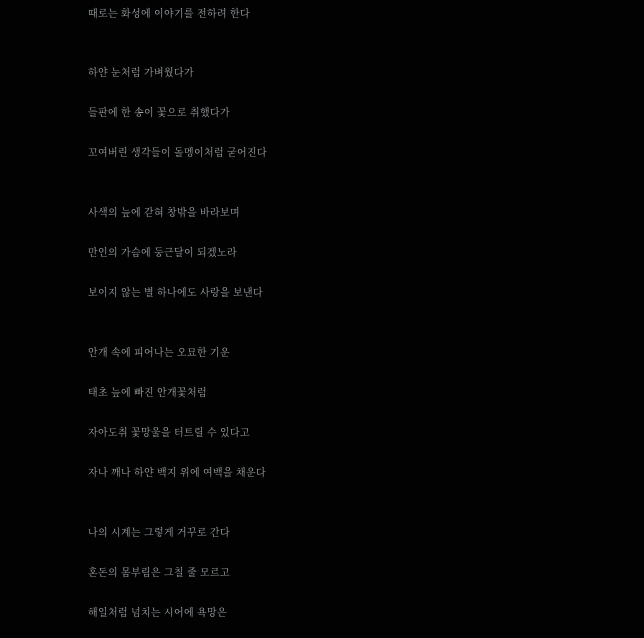때로는 화성에 이야기를 전하려 한다


하얀 눈처럼 가벼웠다가

들판에 한 송이 꽃으로 취했다가

꼬여버린 생각들이 돌멩이처럼 굳어진다


사색의 늪에 갇혀 창밖을 바라보며

만인의 가슴에 둥근달이 되겠노라

보이지 않는 별 하나에도 사랑을 보낸다


안개 속에 피어나는 오묘한 기운

태초 늪에 빠진 안개꽃처럼

자아도취 꽃망울을 터트릴 수 있다고

자나 깨나 하얀 백지 위에 여백을 채운다


나의 시계는 그렇게 거꾸로 간다

혼돈의 몸부림은 그칠 줄 모르고

해일처럼 넘치는 시어에 욕망은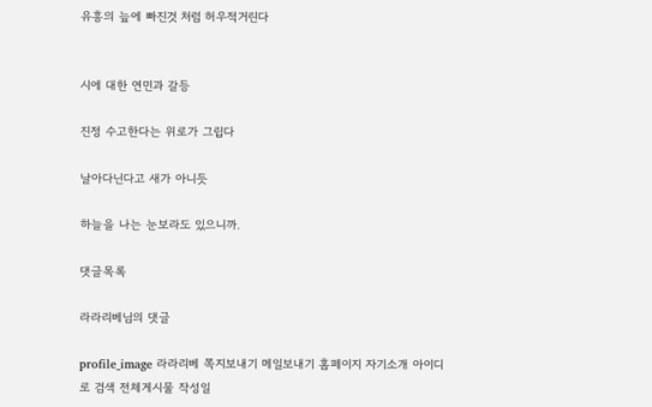유흥의 늪에 빠진것 처럼 허우적거린다


시에 대한 연민과 갈등

진정 수고한다는 위로가 그립다

날아다닌다고 새가 아니듯

하늘을 나는 눈보라도 있으니까.

댓글목록

라라리베님의 댓글

profile_image 라라리베 쪽지보내기 메일보내기 홈페이지 자기소개 아이디로 검색 전체게시물 작성일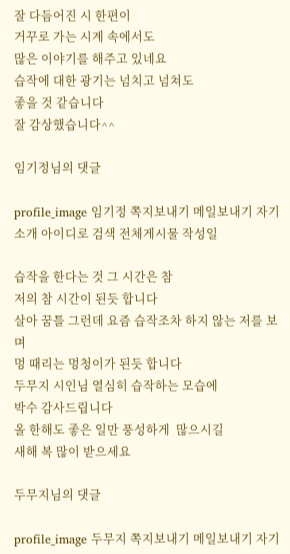잘 다듬어진 시 한편이
거꾸로 가는 시계 속에서도
많은 이야기를 해주고 있네요
습작에 대한 광기는 넘치고 넘쳐도
좋을 것 같습니다
잘 감상했습니다^^

임기정님의 댓글

profile_image 임기정 쪽지보내기 메일보내기 자기소개 아이디로 검색 전체게시물 작성일

습작을 한다는 것 그 시간은 참
저의 참 시간이 된듯 합니다
살아 꿈틀 그런데 요즘 습작조차 하지 않는 저를 보며
멍 때리는 멍청이가 된듯 합니다
두무지 시인님 열심히 습작하는 모습에
박수 감사드립니다
올 한해도 좋은 일만 풍성하게  많으시길
새해 복 많이 받으세요

두무지님의 댓글

profile_image 두무지 쪽지보내기 메일보내기 자기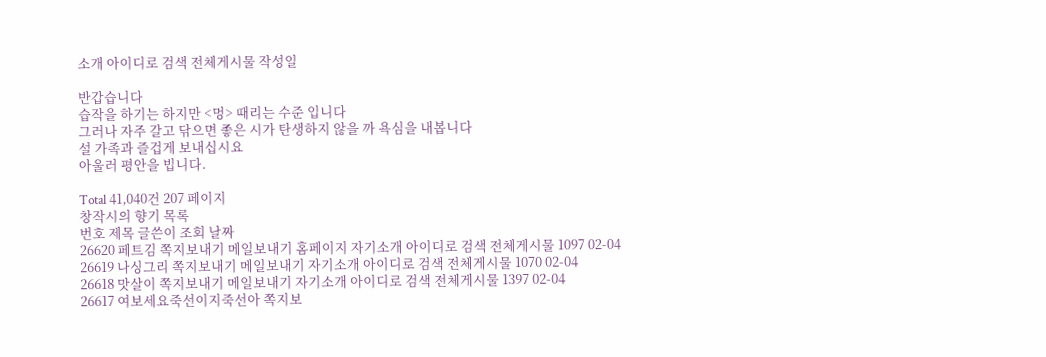소개 아이디로 검색 전체게시물 작성일

반갑습니다
습작을 하기는 하지만 <멍> 때리는 수준 입니다
그러나 자주 갈고 닦으면 좋은 시가 탄생하지 않을 까 욕심을 내봅니다
설 가족과 즐겁게 보내십시요
아울러 평안을 빕니다.

Total 41,040건 207 페이지
창작시의 향기 목록
번호 제목 글쓴이 조회 날짜
26620 페트김 쪽지보내기 메일보내기 홈페이지 자기소개 아이디로 검색 전체게시물 1097 02-04
26619 나싱그리 쪽지보내기 메일보내기 자기소개 아이디로 검색 전체게시물 1070 02-04
26618 맛살이 쪽지보내기 메일보내기 자기소개 아이디로 검색 전체게시물 1397 02-04
26617 여보세요죽선이지죽선아 쪽지보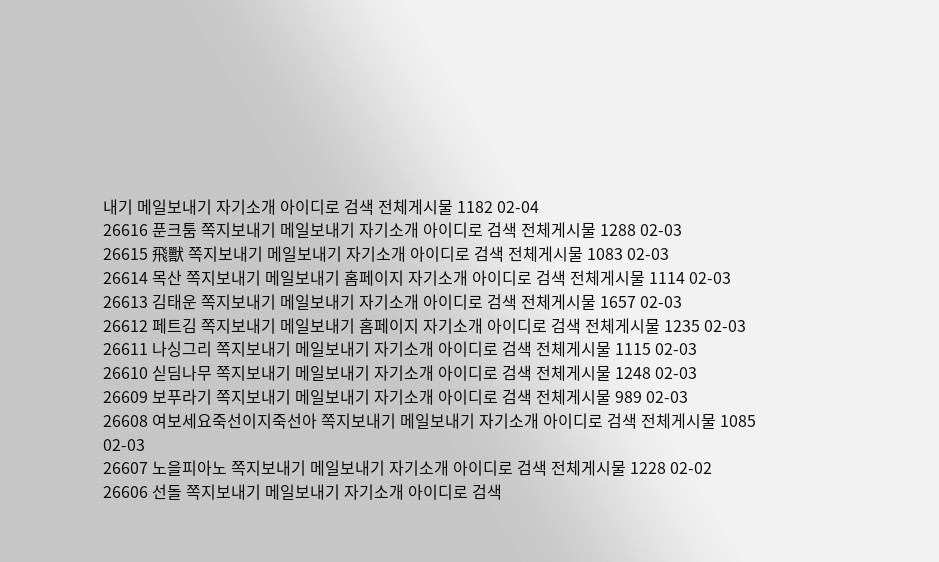내기 메일보내기 자기소개 아이디로 검색 전체게시물 1182 02-04
26616 푼크툼 쪽지보내기 메일보내기 자기소개 아이디로 검색 전체게시물 1288 02-03
26615 飛獸 쪽지보내기 메일보내기 자기소개 아이디로 검색 전체게시물 1083 02-03
26614 목산 쪽지보내기 메일보내기 홈페이지 자기소개 아이디로 검색 전체게시물 1114 02-03
26613 김태운 쪽지보내기 메일보내기 자기소개 아이디로 검색 전체게시물 1657 02-03
26612 페트김 쪽지보내기 메일보내기 홈페이지 자기소개 아이디로 검색 전체게시물 1235 02-03
26611 나싱그리 쪽지보내기 메일보내기 자기소개 아이디로 검색 전체게시물 1115 02-03
26610 싣딤나무 쪽지보내기 메일보내기 자기소개 아이디로 검색 전체게시물 1248 02-03
26609 보푸라기 쪽지보내기 메일보내기 자기소개 아이디로 검색 전체게시물 989 02-03
26608 여보세요죽선이지죽선아 쪽지보내기 메일보내기 자기소개 아이디로 검색 전체게시물 1085 02-03
26607 노을피아노 쪽지보내기 메일보내기 자기소개 아이디로 검색 전체게시물 1228 02-02
26606 선돌 쪽지보내기 메일보내기 자기소개 아이디로 검색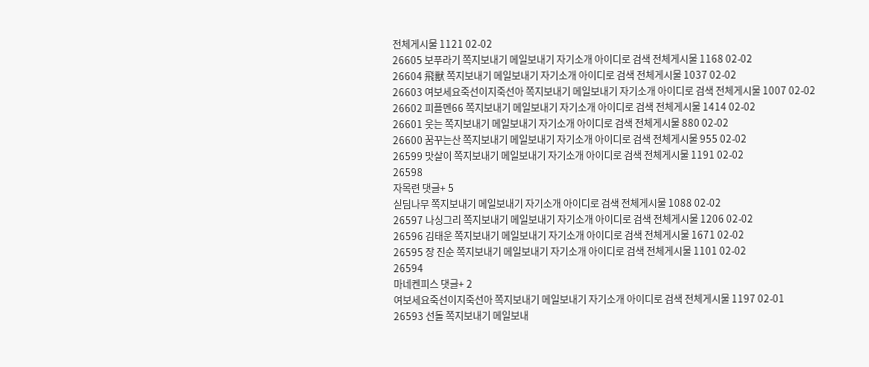전체게시물 1121 02-02
26605 보푸라기 쪽지보내기 메일보내기 자기소개 아이디로 검색 전체게시물 1168 02-02
26604 飛獸 쪽지보내기 메일보내기 자기소개 아이디로 검색 전체게시물 1037 02-02
26603 여보세요죽선이지죽선아 쪽지보내기 메일보내기 자기소개 아이디로 검색 전체게시물 1007 02-02
26602 피플멘66 쪽지보내기 메일보내기 자기소개 아이디로 검색 전체게시물 1414 02-02
26601 웃는 쪽지보내기 메일보내기 자기소개 아이디로 검색 전체게시물 880 02-02
26600 꿈꾸는산 쪽지보내기 메일보내기 자기소개 아이디로 검색 전체게시물 955 02-02
26599 맛살이 쪽지보내기 메일보내기 자기소개 아이디로 검색 전체게시물 1191 02-02
26598
자목련 댓글+ 5
싣딤나무 쪽지보내기 메일보내기 자기소개 아이디로 검색 전체게시물 1088 02-02
26597 나싱그리 쪽지보내기 메일보내기 자기소개 아이디로 검색 전체게시물 1206 02-02
26596 김태운 쪽지보내기 메일보내기 자기소개 아이디로 검색 전체게시물 1671 02-02
26595 장 진순 쪽지보내기 메일보내기 자기소개 아이디로 검색 전체게시물 1101 02-02
26594
마네켄피스 댓글+ 2
여보세요죽선이지죽선아 쪽지보내기 메일보내기 자기소개 아이디로 검색 전체게시물 1197 02-01
26593 선돌 쪽지보내기 메일보내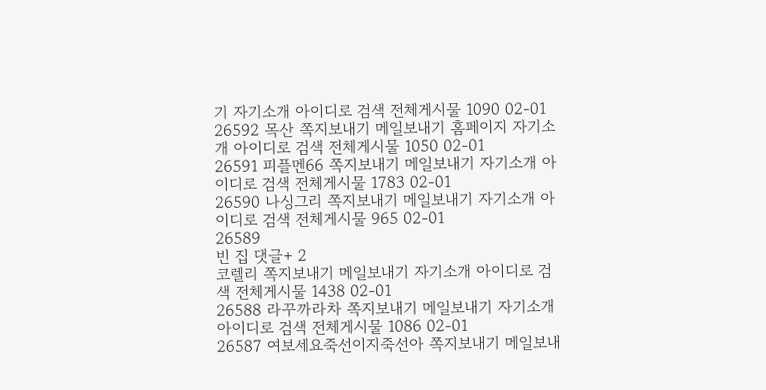기 자기소개 아이디로 검색 전체게시물 1090 02-01
26592 목산 쪽지보내기 메일보내기 홈페이지 자기소개 아이디로 검색 전체게시물 1050 02-01
26591 피플멘66 쪽지보내기 메일보내기 자기소개 아이디로 검색 전체게시물 1783 02-01
26590 나싱그리 쪽지보내기 메일보내기 자기소개 아이디로 검색 전체게시물 965 02-01
26589
빈 집 댓글+ 2
코렐리 쪽지보내기 메일보내기 자기소개 아이디로 검색 전체게시물 1438 02-01
26588 라꾸까라차 쪽지보내기 메일보내기 자기소개 아이디로 검색 전체게시물 1086 02-01
26587 여보세요죽선이지죽선아 쪽지보내기 메일보내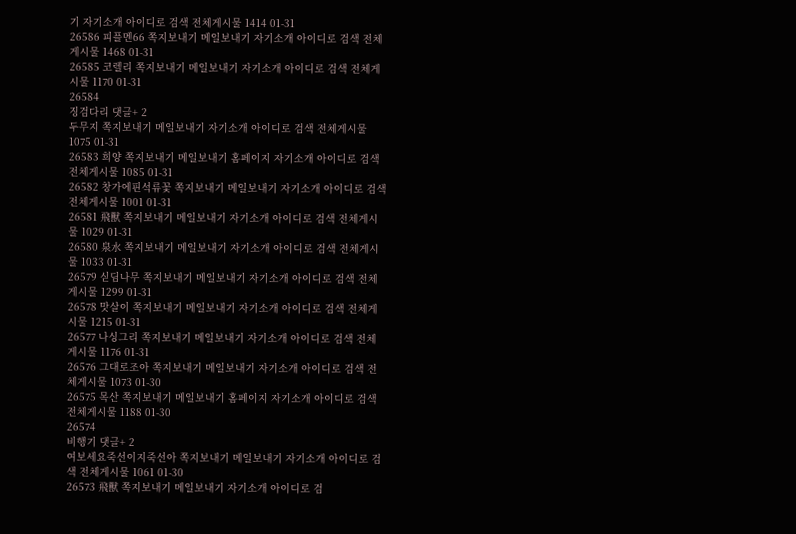기 자기소개 아이디로 검색 전체게시물 1414 01-31
26586 피플멘66 쪽지보내기 메일보내기 자기소개 아이디로 검색 전체게시물 1468 01-31
26585 코렐리 쪽지보내기 메일보내기 자기소개 아이디로 검색 전체게시물 1170 01-31
26584
징검다리 댓글+ 2
두무지 쪽지보내기 메일보내기 자기소개 아이디로 검색 전체게시물 1075 01-31
26583 희양 쪽지보내기 메일보내기 홈페이지 자기소개 아이디로 검색 전체게시물 1085 01-31
26582 창가에핀석류꽃 쪽지보내기 메일보내기 자기소개 아이디로 검색 전체게시물 1001 01-31
26581 飛獸 쪽지보내기 메일보내기 자기소개 아이디로 검색 전체게시물 1029 01-31
26580 泉水 쪽지보내기 메일보내기 자기소개 아이디로 검색 전체게시물 1033 01-31
26579 싣딤나무 쪽지보내기 메일보내기 자기소개 아이디로 검색 전체게시물 1299 01-31
26578 맛살이 쪽지보내기 메일보내기 자기소개 아이디로 검색 전체게시물 1215 01-31
26577 나싱그리 쪽지보내기 메일보내기 자기소개 아이디로 검색 전체게시물 1176 01-31
26576 그대로조아 쪽지보내기 메일보내기 자기소개 아이디로 검색 전체게시물 1073 01-30
26575 목산 쪽지보내기 메일보내기 홈페이지 자기소개 아이디로 검색 전체게시물 1188 01-30
26574
비행기 댓글+ 2
여보세요죽선이지죽선아 쪽지보내기 메일보내기 자기소개 아이디로 검색 전체게시물 1061 01-30
26573 飛獸 쪽지보내기 메일보내기 자기소개 아이디로 검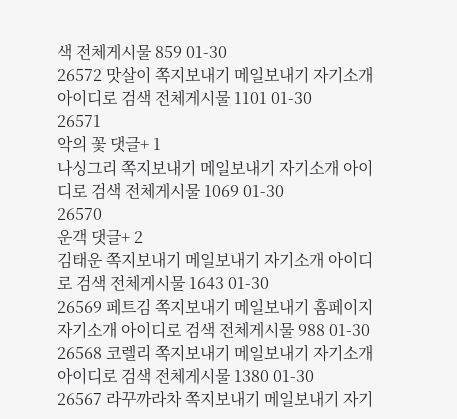색 전체게시물 859 01-30
26572 맛살이 쪽지보내기 메일보내기 자기소개 아이디로 검색 전체게시물 1101 01-30
26571
악의 꽃 댓글+ 1
나싱그리 쪽지보내기 메일보내기 자기소개 아이디로 검색 전체게시물 1069 01-30
26570
운객 댓글+ 2
김태운 쪽지보내기 메일보내기 자기소개 아이디로 검색 전체게시물 1643 01-30
26569 페트김 쪽지보내기 메일보내기 홈페이지 자기소개 아이디로 검색 전체게시물 988 01-30
26568 코렐리 쪽지보내기 메일보내기 자기소개 아이디로 검색 전체게시물 1380 01-30
26567 라꾸까라차 쪽지보내기 메일보내기 자기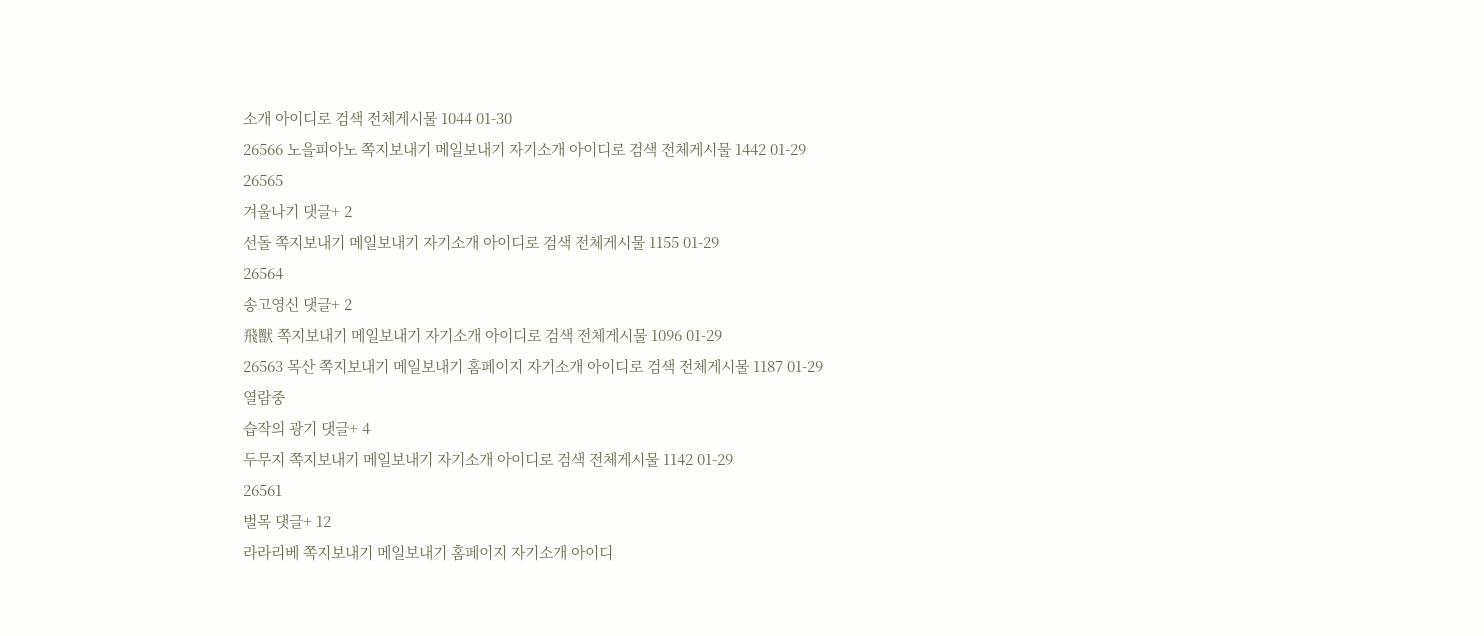소개 아이디로 검색 전체게시물 1044 01-30
26566 노을피아노 쪽지보내기 메일보내기 자기소개 아이디로 검색 전체게시물 1442 01-29
26565
겨울나기 댓글+ 2
선돌 쪽지보내기 메일보내기 자기소개 아이디로 검색 전체게시물 1155 01-29
26564
송고영신 댓글+ 2
飛獸 쪽지보내기 메일보내기 자기소개 아이디로 검색 전체게시물 1096 01-29
26563 목산 쪽지보내기 메일보내기 홈페이지 자기소개 아이디로 검색 전체게시물 1187 01-29
열람중
습작의 광기 댓글+ 4
두무지 쪽지보내기 메일보내기 자기소개 아이디로 검색 전체게시물 1142 01-29
26561
벌목 댓글+ 12
라라리베 쪽지보내기 메일보내기 홈페이지 자기소개 아이디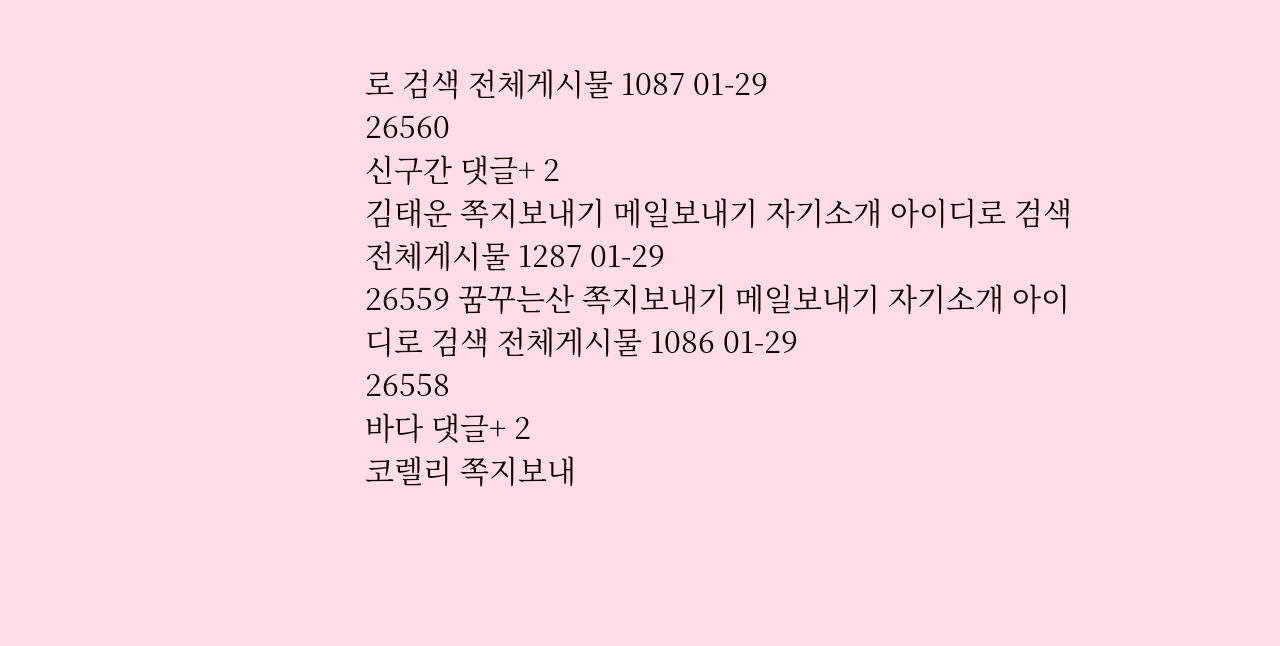로 검색 전체게시물 1087 01-29
26560
신구간 댓글+ 2
김태운 쪽지보내기 메일보내기 자기소개 아이디로 검색 전체게시물 1287 01-29
26559 꿈꾸는산 쪽지보내기 메일보내기 자기소개 아이디로 검색 전체게시물 1086 01-29
26558
바다 댓글+ 2
코렐리 쪽지보내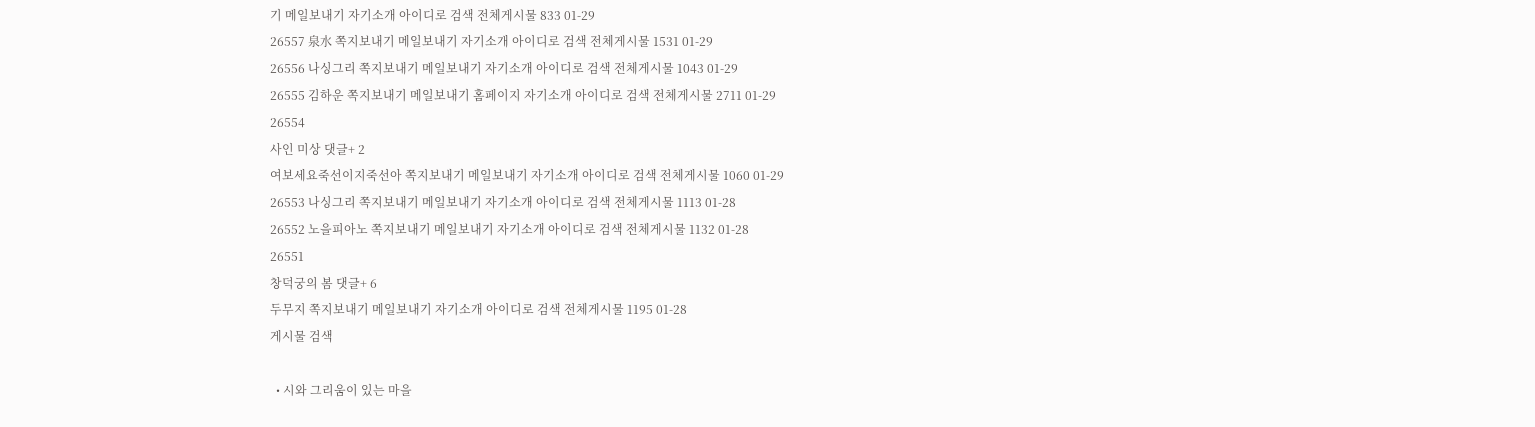기 메일보내기 자기소개 아이디로 검색 전체게시물 833 01-29
26557 泉水 쪽지보내기 메일보내기 자기소개 아이디로 검색 전체게시물 1531 01-29
26556 나싱그리 쪽지보내기 메일보내기 자기소개 아이디로 검색 전체게시물 1043 01-29
26555 김하운 쪽지보내기 메일보내기 홈페이지 자기소개 아이디로 검색 전체게시물 2711 01-29
26554
사인 미상 댓글+ 2
여보세요죽선이지죽선아 쪽지보내기 메일보내기 자기소개 아이디로 검색 전체게시물 1060 01-29
26553 나싱그리 쪽지보내기 메일보내기 자기소개 아이디로 검색 전체게시물 1113 01-28
26552 노을피아노 쪽지보내기 메일보내기 자기소개 아이디로 검색 전체게시물 1132 01-28
26551
창덕궁의 봄 댓글+ 6
두무지 쪽지보내기 메일보내기 자기소개 아이디로 검색 전체게시물 1195 01-28
게시물 검색

  • 시와 그리움이 있는 마을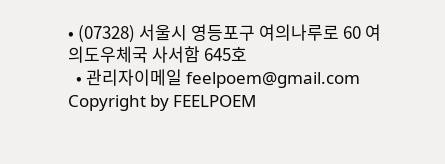• (07328) 서울시 영등포구 여의나루로 60 여의도우체국 사서함 645호
  • 관리자이메일 feelpoem@gmail.com
Copyright by FEELPOEM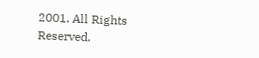2001. All Rights Reserved.